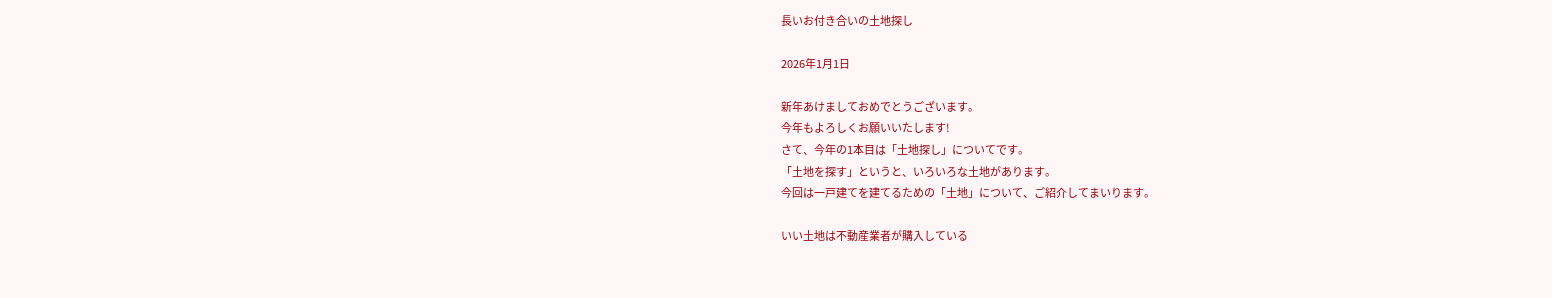長いお付き合いの土地探し

2026年1月1日

新年あけましておめでとうございます。
今年もよろしくお願いいたします!
さて、今年の1本目は「土地探し」についてです。
「土地を探す」というと、いろいろな土地があります。
今回は一戸建てを建てるための「土地」について、ご紹介してまいります。

いい土地は不動産業者が購入している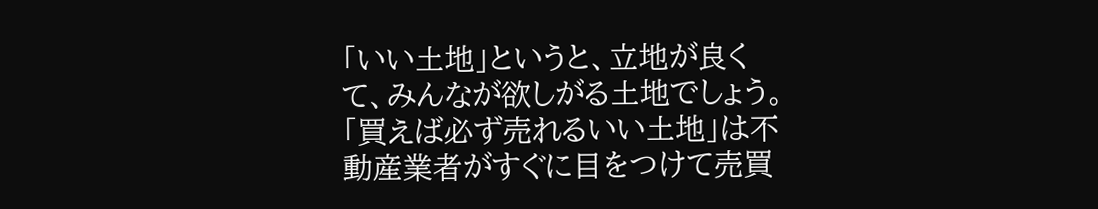「いい土地」というと、立地が良くて、みんなが欲しがる土地でしょう。
「買えば必ず売れるいい土地」は不動産業者がすぐに目をつけて売買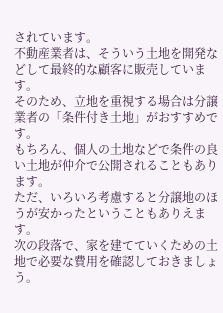されています。
不動産業者は、そういう土地を開発などして最終的な顧客に販売しています。
そのため、立地を重視する場合は分譲業者の「条件付き土地」がおすすめです。
もちろん、個人の土地などで条件の良い土地が仲介で公開されることもあります。
ただ、いろいろ考慮すると分譲地のほうが安かったということもありえます。
次の段落で、家を建てていくための土地で必要な費用を確認しておきましょう。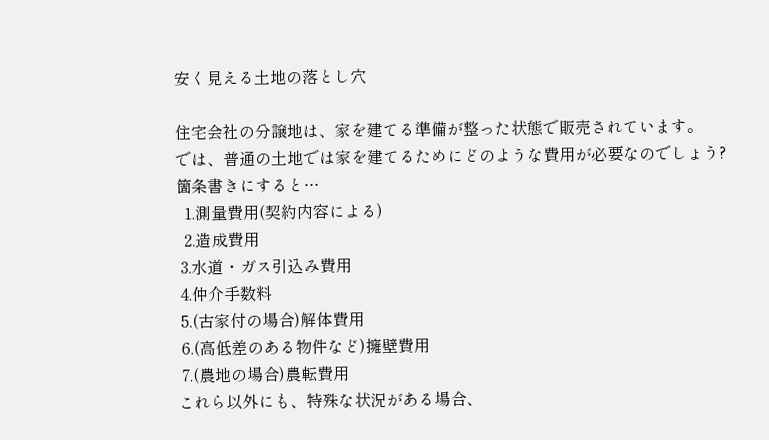安く見える土地の落とし穴

住宅会社の分譲地は、家を建てる準備が整った状態で販売されています。
では、普通の土地では家を建てるためにどのような費用が必要なのでしょう?
箇条書きにすると…
  1.測量費用(契約内容による)
  2.造成費用
 3.水道・ガス引込み費用
 4.仲介手数料
 5.(古家付の場合)解体費用
 6.(高低差のある物件など)擁壁費用
 7.(農地の場合)農転費用
これら以外にも、特殊な状況がある場合、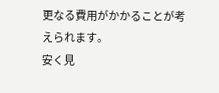更なる費用がかかることが考えられます。
安く見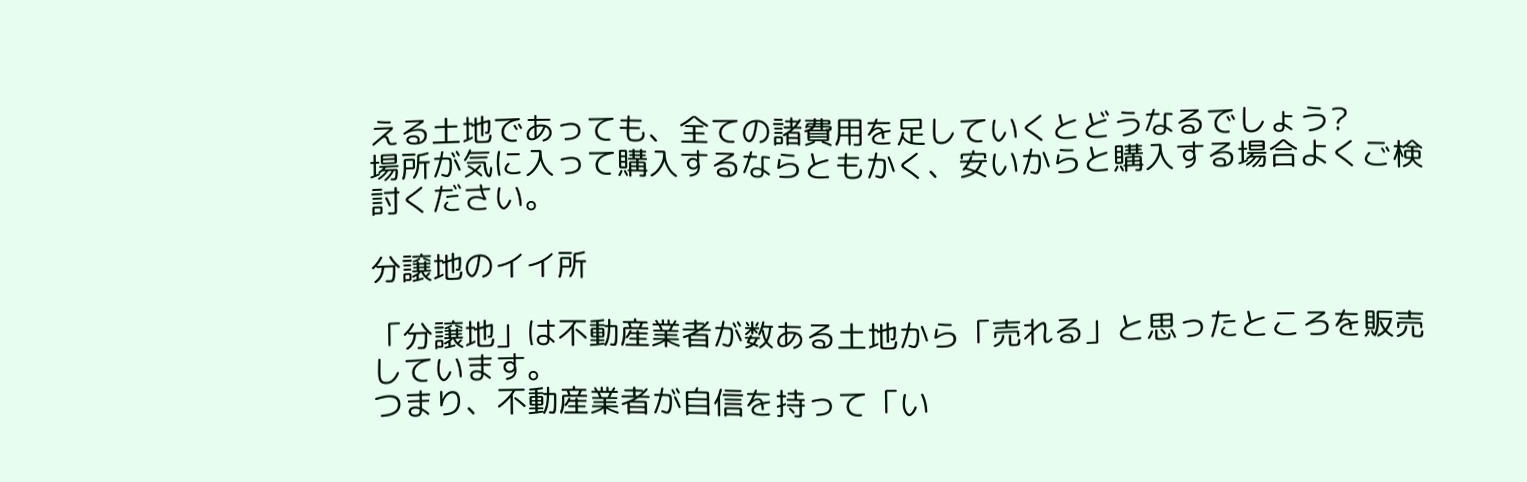える土地であっても、全ての諸費用を足していくとどうなるでしょう?
場所が気に入って購入するならともかく、安いからと購入する場合よくご検討ください。

分譲地のイイ所

「分譲地」は不動産業者が数ある土地から「売れる」と思ったところを販売しています。
つまり、不動産業者が自信を持って「い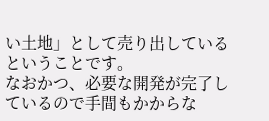い土地」として売り出しているということです。
なおかつ、必要な開発が完了しているので手間もかからな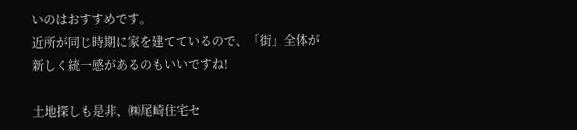いのはおすすめです。
近所が同じ時期に家を建てているので、「街」全体が新しく統一感があるのもいいですね!

土地探しも是非、㈱尾崎住宅セ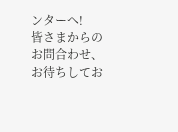ンターへ!
皆さまからのお問合わせ、お待ちしてお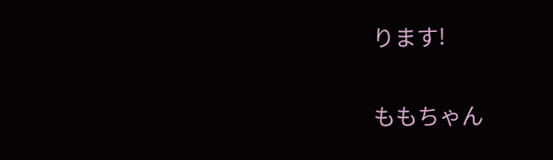ります!

ももちゃん